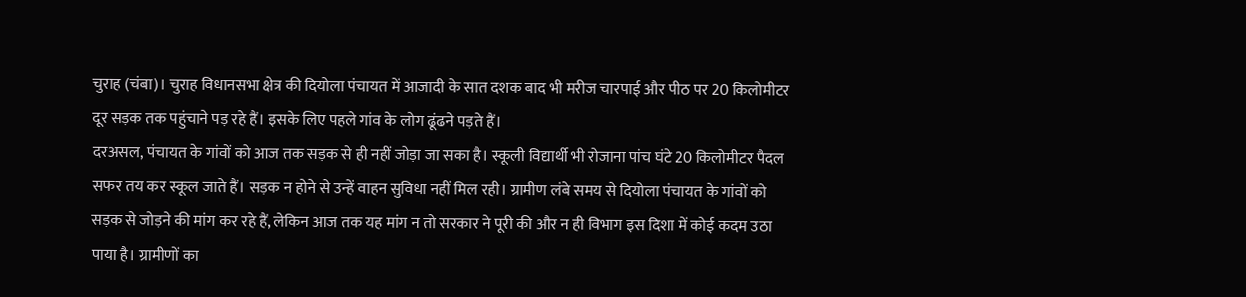चुराह (चंबा)। चुराह विधानसभा क्षेत्र की दियोला पंचायत में आजादी के सात दशक बाद भी मरीज चारपाई और पीठ पर 20 किलोमीटर दूर सड़क तक पहुंचाने पड़ रहे हैं। इसके लिए पहले गांव के लोग ढूंढने पड़ते हैं।
दरअसल, पंचायत के गांवों को आज तक सड़क से ही नहीं जोड़ा जा सका है। स्कूली विद्यार्थी भी रोजाना पांच घंटे 20 किलोमीटर पैदल सफर तय कर स्कूल जाते हैं। सड़क न होने से उन्हें वाहन सुविधा नहीं मिल रही। ग्रामीण लंबे समय से दियोला पंचायत के गांवों को सड़क से जोड़ने की मांग कर रहे हैं, लेकिन आज तक यह मांग न तो सरकार ने पूरी की और न ही विभाग इस दिशा में कोई कदम उठा पाया है। ग्रामीणों का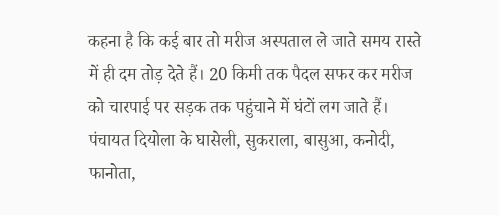कहना है कि कई बार तो मरीज अस्पताल ले जाते समय रास्ते में ही दम तोड़ देते हैं। 20 किमी तक पैदल सफर कर मरीज को चारपाई पर सड़क तक पहुंचाने में घंटों लग जाते हैं। पंचायत दियोला के घासेली, सुकराला, बासुआ, कनोदी, फानोता,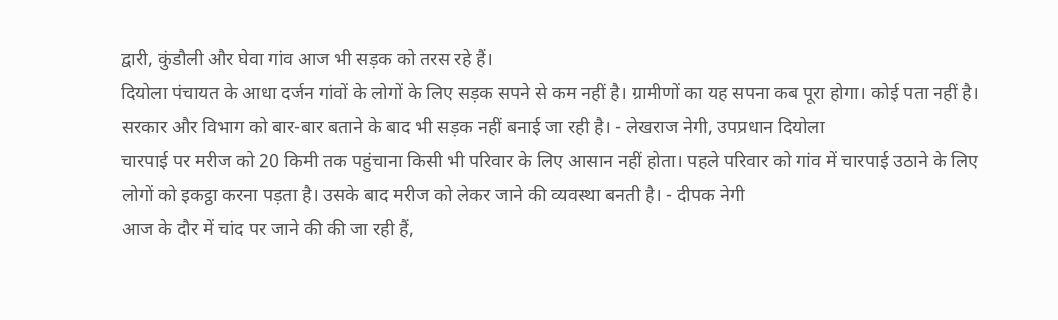द्वारी, कुंडौली और घेवा गांव आज भी सड़क को तरस रहे हैं।
दियोला पंचायत के आधा दर्जन गांवों के लोगों के लिए सड़क सपने से कम नहीं है। ग्रामीणों का यह सपना कब पूरा होगा। कोई पता नहीं है। सरकार और विभाग को बार-बार बताने के बाद भी सड़क नहीं बनाई जा रही है। - लेखराज नेगी, उपप्रधान दियोला
चारपाई पर मरीज को 20 किमी तक पहुंचाना किसी भी परिवार के लिए आसान नहीं होता। पहले परिवार को गांव में चारपाई उठाने के लिए लोगों को इकट्ठा करना पड़ता है। उसके बाद मरीज को लेकर जाने की व्यवस्था बनती है। - दीपक नेगी
आज के दौर में चांद पर जाने की की जा रही हैं,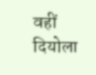वहीं दियोला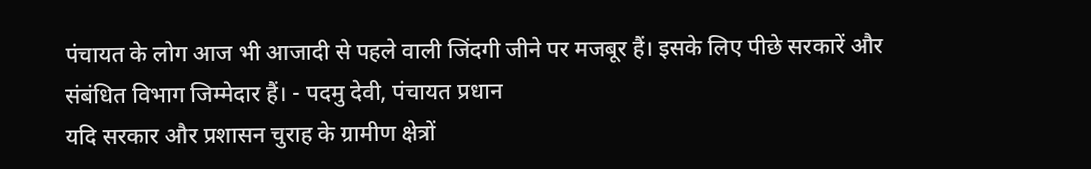पंचायत के लोग आज भी आजादी से पहले वाली जिंदगी जीने पर मजबूर हैं। इसके लिए पीछे सरकारें और संबंधित विभाग जिम्मेदार हैं। - पदमु देवी, पंचायत प्रधान
यदि सरकार और प्रशासन चुराह के ग्रामीण क्षेत्रों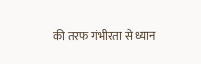की तरफ गंभीरता से ध्यान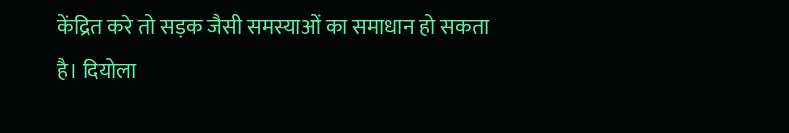केंद्रित करे तो सड़क जैसी समस्याओं का समाधान हो सकता है। दियोला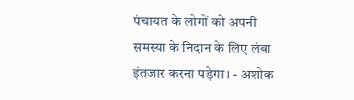पंचायत के लोगों को अपनी समस्या के निदान के लिए लंबा इंतजार करना पड़ेगा। - अशोक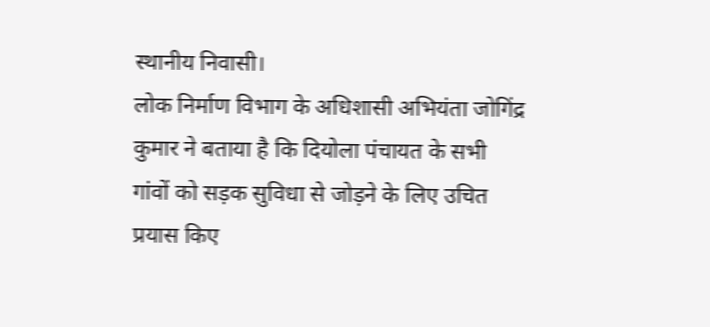स्थानीय निवासी।
लोक निर्माण विभाग के अधिशासी अभियंता जोगिंद्र कुमार ने बताया है कि दियोला पंचायत के सभी गांवों को सड़क सुविधा से जोड़ने के लिए उचित प्रयास किए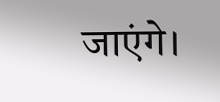जाएंगे।